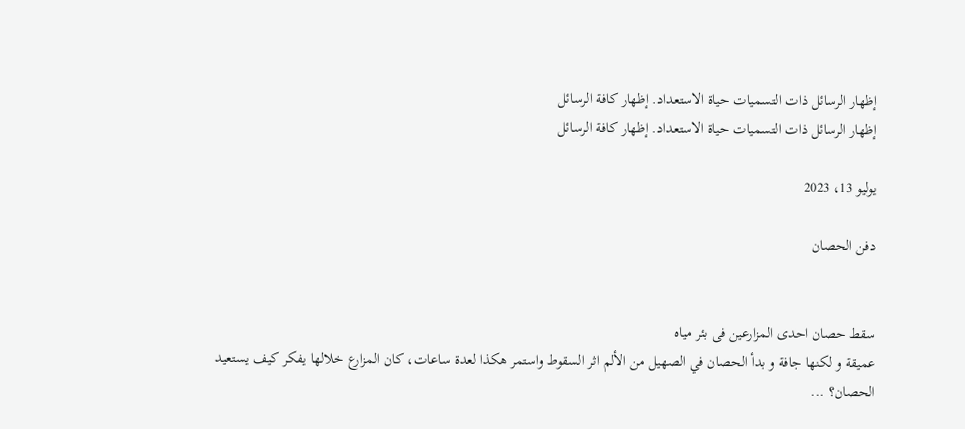إظهار الرسائل ذات التسميات حياة الاستعداد. إظهار كافة الرسائل
إظهار الرسائل ذات التسميات حياة الاستعداد. إظهار كافة الرسائل

يوليو 13، 2023

دفن الحصان


سقط حصان احدى المزارعين فى بئر مياه
عميقة و لكنها جافة و بدأ الحصان في الصهيل من الألم اثر السقوط واستمر هكذا لعدة ساعات، كان المزارع خلالها يفكر كيف يستعيد الحصان؟ ...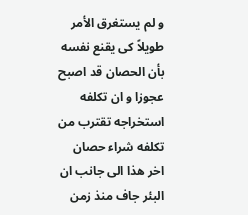و لم يستغرق الأمر طويلاً كى يقنع نفسه بأن الحصان قد اصبح عجوزا و ان تكلفه استخراجه تقترب من تكلفه شراء حصان اخر هذا الى جانب ان البئر جاف منذ زمن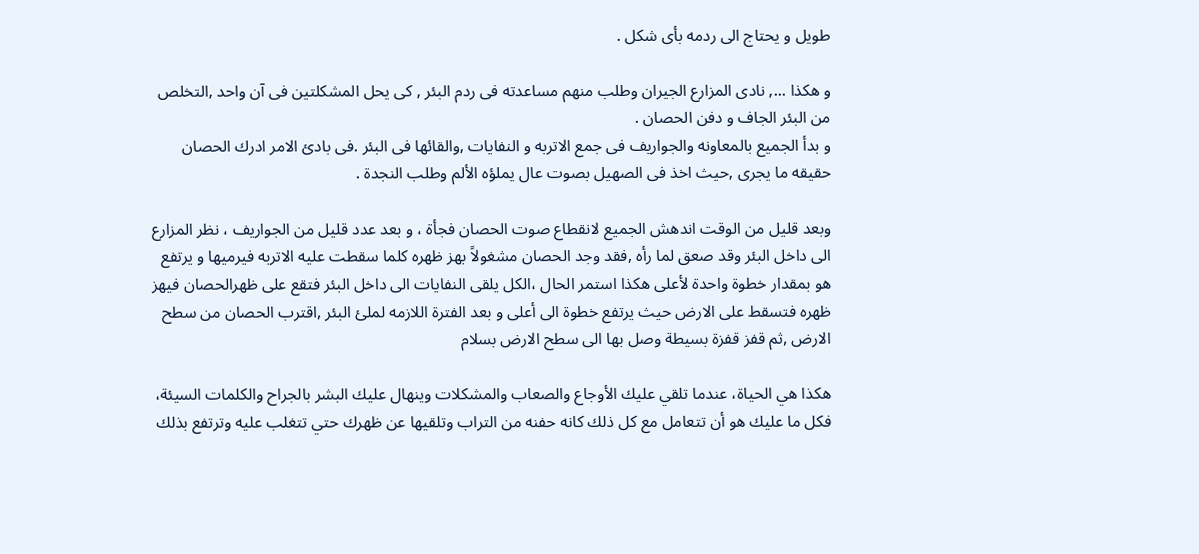طويل و يحتاج الى ردمه بأى شكل .

و هكذا ..., نادى المزارع الجيران وطلب منهم مساعدته فى ردم البئر , كى يحل المشكلتين فى آن واحد ,التخلص من البئر الجاف و دفن الحصان .
و بدأ الجميع بالمعاونه والجواريف فى جمع الاتربه و النفايات ,والقائها فى البئر .فى بادئ الامر ادرك الحصان حقيقه ما يجرى ,حيث اخذ فى الصهيل بصوت عال يملؤه الألم وطلب النجدة .

وبعد قليل من الوقت اندهش الجميع لانقطاع صوت الحصان فجأة ، و بعد عدد قليل من الجواريف ، نظر المزارع الى داخل البئر وقد صعق لما رأه ,فقد وجد الحصان مشغولاً بهز ظهره كلما سقطت عليه الاتربه فيرميها و يرتفع هو بمقدار خطوة واحدة لأعلى هكذا استمر الحال ،الكل يلقى النفايات الى داخل البئر فتقع على ظهرالحصان فيهز ظهره فتسقط على الارض حيث يرتفع خطوة الى أعلى و بعد الفترة اللازمه لملئ البئر ,اقترب الحصان من سطح الارض ,ثم قفز قفزة بسيطة وصل بها الى سطح الارض بسلام

هكذا هي الحياة، عندما تلقي عليك الأوجاع والصعاب والمشكلات وينهال عليك البشر بالجراح والكلمات السيئة، فكل ما عليك هو أن تتعامل مع كل ذلك كانه حفنه من التراب وتلقيها عن ظهرك حتي تتغلب عليه وترتفع بذلك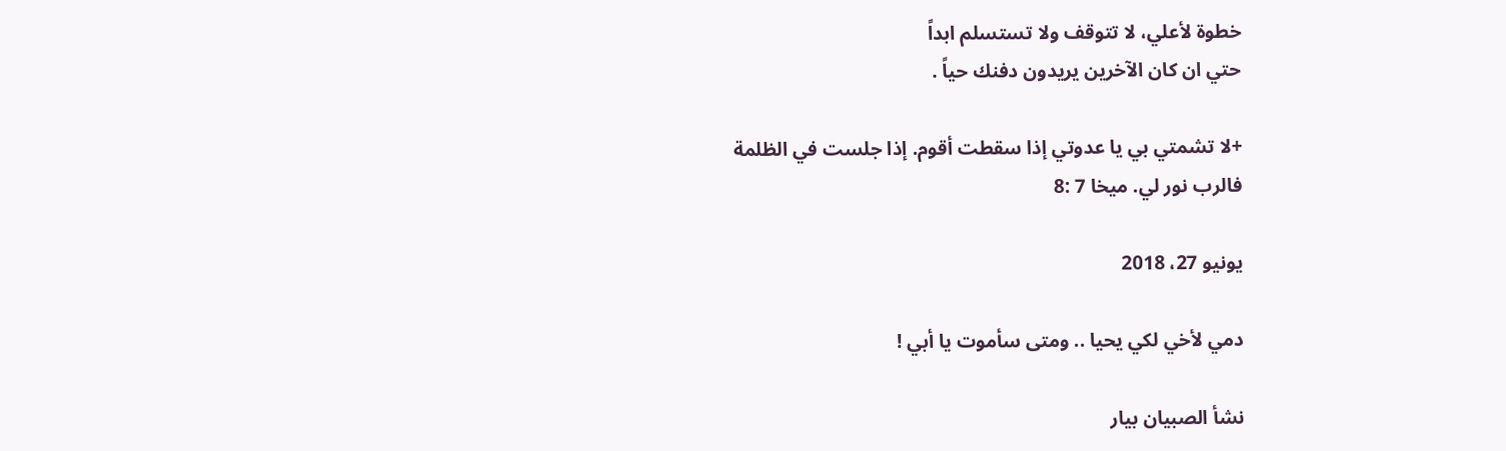خطوة لأعلي، لا تتوقف ولا تستسلم ابداً
حتي ان كان الآخرين يريدون دفنك حياً .

+لا تشمتي بي يا عدوتي إذا سقطت أقوم. إذا جلست في الظلمة
فالرب نور لي. ميخا 7 :8

يونيو 27، 2018

دمي لأخي لكي يحيا .. ومتى سأموت يا أبي !

نشأ الصبيان بيار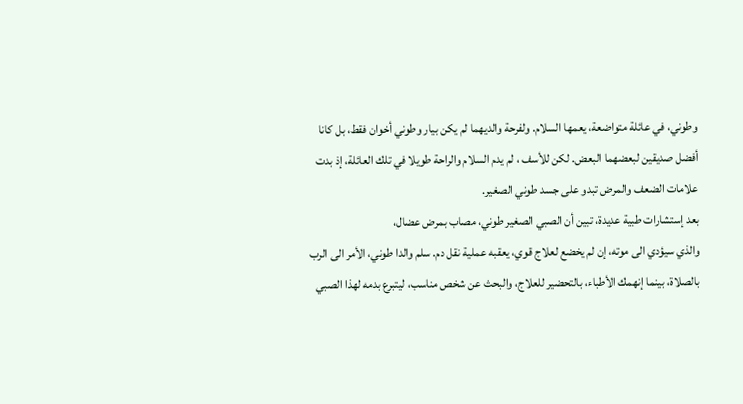وطوني، في عائلة متواضعة، يعمها السلام. ولفرحة والديهما لم يكن بيار وطوني أخوان فقط، بل كانا أفضل صديقين لبعضهما البعض. لكن للأسف ، لم يدم السلام والراحة طويلا في تلك العائلة، إذ بدت علامات الضعف والمرض تبدو على جسد طوني الصغير.
بعد إستشارات طبية عديدة، تبين أن الصبي الصغير طوني، مصاب بمرض عضال،
والذي سيؤدي الى موته، إن لم يخضع لعلاج قوي، يعقبه عملية نقل دم. سلم والدا طوني، الأمر الى الرب بالصلاة، بينما إنهمك الأطباء، بالتحضير للعلاج، والبحث عن شخص مناسب، ليتبرع بدمه لهذا الصبي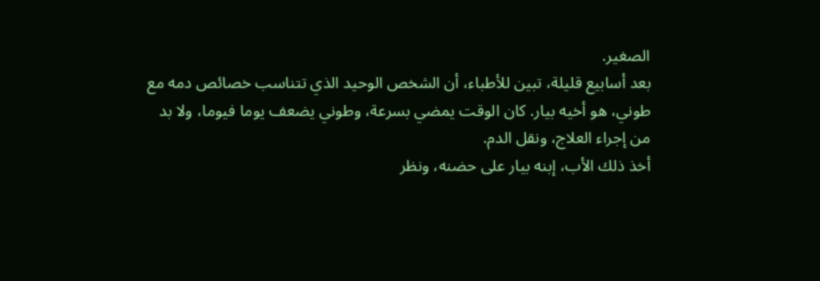الصغير.
بعد أسابيع قليلة، تبين للأطباء، أن الشخص الوحيد الذي تتناسب خصائص دمه مع
طوني، هو أخيه بيار. كان الوقت يمضي بسرعة، وطوني يضعف يوما فيوما، ولا بد
من إجراء العلاج، ونقل الدم.
أخذ ذلك الأب، إبنه بيار على حضنه، ونظر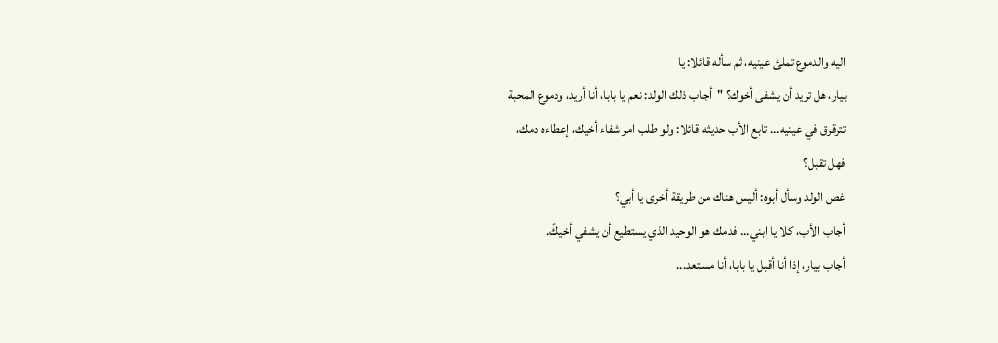اليه والدموع تملئ عينيه، ثم سأله قائلا: يا
بيار، هل تريد أن يشفى أخوك؟ "أجاب ذلك الولد: نعم يا بابا، أنا أريد، ودموع المحبة
تترقرق في عينيه... تابع الأب حديثه قائلا: ولو طلب امر شفاء أخيك، إعطاءه دمك،
فهل تقبل؟
غص الولد وسأل أبوه: أليس هناك من طريقة أخرى يا أبي؟
أجاب الأب، كلا يا ابني... فدمك هو الوحيد الذي يستطيع أن يشفي أخيكّ.
أجاب بيار، إذا أنا أقبل يا بابا، أنا مستعد...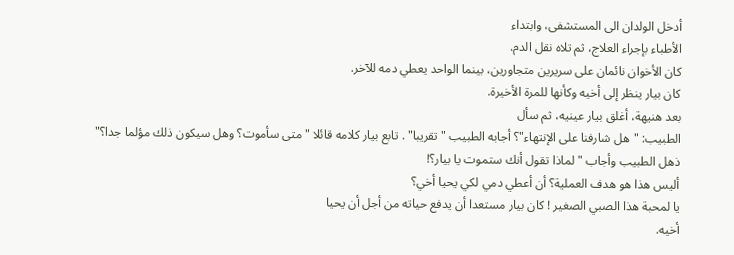أدخل الولدان الى المستشفى، وابتداء
الأطباء بإجراء العلاج، ثم تلاه نقل الدم.
كان الأخوان نائمان على سريرين متجاورين، بينما الواحد يعطي دمه للآخر.
كان بيار ينظر إلى أخيه وكأنها للمرة الأخيرة.
بعد هنيهة، أغلق بيار عينيه، ثم سأل
الطبيب: "هل شارفنا على الإنتهاء"؟ أجابه الطبيب "تقريبا" . تابع بيار كلامه قائلا "متى سأموت؟ وهل سيكون ذلك مؤلما جدا؟"
ذهل الطبيب وأجاب "لماذا تقول أنك ستموت يا بيار؟!
أليس هذا هو هدف العملية؟ أن أعطي دمي لكي يحيا أخي؟
يا لمحبة هذا الصبي الصغير ! كان بيار مستعدا أن يدفع حياته من أجل أن يحيا
أخيه.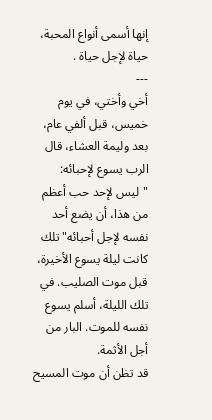إنها أسمى أنواع المحبة، حياة لإجل حياة .
---
أخي وأختي، في يوم خميس، قبل ألفي عام، بعد وليمة العشاء، قال الرب يسوع لإحبائه: "ليس لإحد حب أعظم من هذا، أن يضع أحد نفسه لإجل أحبائه" تلك كانت ليلة يسوع الأخيرة، قبل موت الصليب. في تلك الليلة، أسلم يسوع نفسه للموت. البار من
أجل الأثمة.
قد تظن أن موت المسيح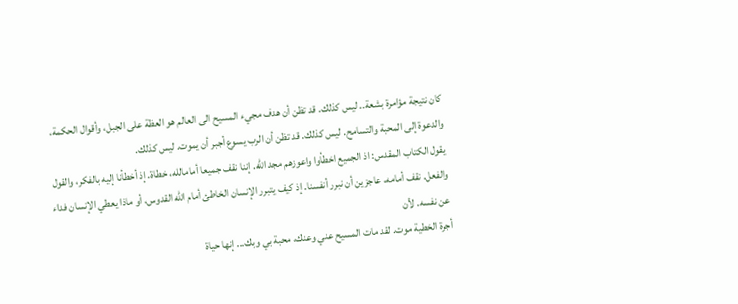كان نتيجة مؤامرة بشعة.. ليس كذلك. قد تظن أن هدف مجيء المسيح الى العالم هو العظة على الجبل، وأقوال الحكمة، والدعوة إلى المحبة والتسامح. ليس كذلك. قد تظن أن الرب يسوع أجبر أن يموت. ليس كذلك.
يقول الكتاب المقدس: اذ الجميع اخطأوا واعوزهم مجد الله. إننا نقف جميعا أمامالله، خطاة. إذ أخطأنا إليه بالفكر، والقول والفعل. نقف أمامه، عاجزين أن نبرر أنفسنا. إذ كيف يتبرر الإنسان الخاطئ أمام الله القدوس، أو ماذا يعطي الإنسان فداء عن نفسه. لأن
أجرة الخطية موت. لقد مات المسيح عني وعنك، محبة بي وبك... إنها حياة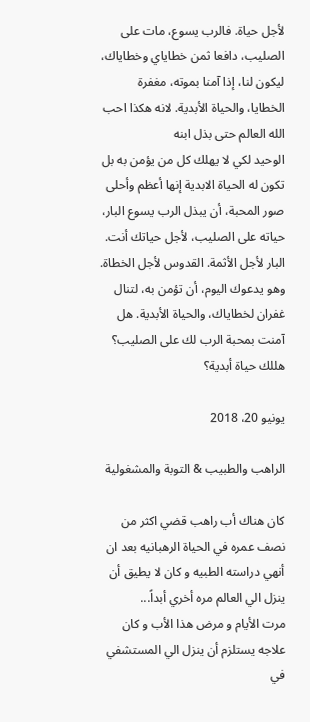لأجل حياة. فالرب يسوع، مات على الصليب، دافعا ثمن خطاياي وخطاياك، ليكون لنا، إذا آمنا بموته، مغفرة الخطايا، والحياة الأبدية. لانه هكذا احب الله العالم حتى بذل ابنه
الوحيد لكي لا يهلك كل من يؤمن به بل تكون له الحياة الابدية إنها أعظم وأحلى صور المحبة، أن يبذل الرب يسوع البار، حياته على الصليب، لأجل حياتك أنت. البار لأجل الأثمة. القدوس لأجل الخطاة. وهو يدعوك اليوم، أن تؤمن به، لتنال غفران لخطاياك، والحياة الأبدية. هل آمنت بمحبة الرب لك على الصليب؟ هللك حياة أبدية؟

يونيو 20، 2018

الراهب والطبيب & التوبة والمشغولية

كان هناك أب راهب قضي اكثر من نصف عمره في الحياة الرهبانيه بعد ان أنهي دراسته الطبيه و كان لا يطيق أن ينزل الي العالم مره أخري أبداً...
مرت الأيام و مرض هذا الأب و كان علاجه يستلزم أن ينزل الي المستشفي في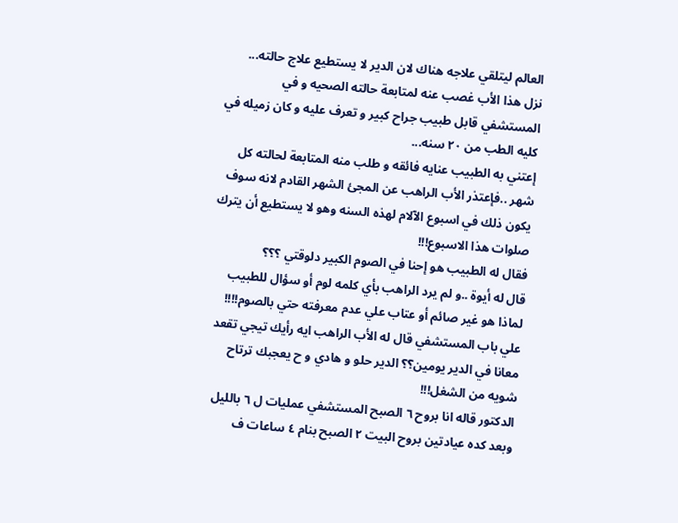العالم ليتلقي علاجه هناك لان الدير لا يستطيع علاج حالته...
نزل هذا الأب غصب عنه لمتابعة حالته الصحيه و في المستشفي قابل طبيب جراح كبير و تعرف عليه و كان زميله في كليه الطب من ٢٠ سنه...
إعتني به الطبيب عنايه فائقه و طلب منه المتابعة لحالته كل شهر ..فإعتذر الأب الراهب عن المجئ الشهر القادم لانه سوف يكون ذلك في اسبوع الآلام لهذه السنه وهو لا يستطيع أن يترك صلوات هذا الاسبوع!!!
فقال له الطبيب هو إحنا في الصوم الكبير دلوقتي ؟؟؟
قال له أيوة ..و لم يرد الراهب بأي كلمه لوم أو سؤال للطبيب لماذا هو غير صائم أو عتاب علي عدم معرفته حتي بالصوم!!!!
علي باب المستشفي قال له الأب الراهب ايه رأيك تيجي تقعد معانا في الدير يومين؟؟ الدير حلو و هادي و ح يعجبك ترتاح شويه من الشغل!!!
الدكتور قاله انا بروح ٦ الصبح المستشفي عمليات ل ٦ بالليل وبعد كده عيادتين بروح البيت ٢ الصبح بنام ٤ ساعات ف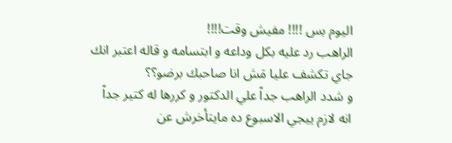اليوم بس !!!! مفيش وقت!!!!
الراهب رد عليه بكل وداعه و ابتسامه و قاله اعتبر انك جاي تكشف عليا مَش انا صاحبك برضو؟؟
و شدد الراهب جداً علي الدكتور و كررها له كتير جداً انه لازم ييجي الاسبوع ده مايتأخرش عن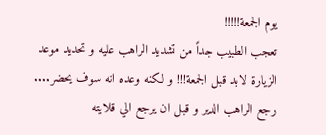يوم الجمعة!!!!!
تعجب الطبيب جداً من تشديد الراهب عليه و تحديد موعد الزيارة لابد قبل الجمعة!!! و لكنه وعده انه سوف يحضر....
رجع الراهب الدير و قبل ان يرجع الي قلايته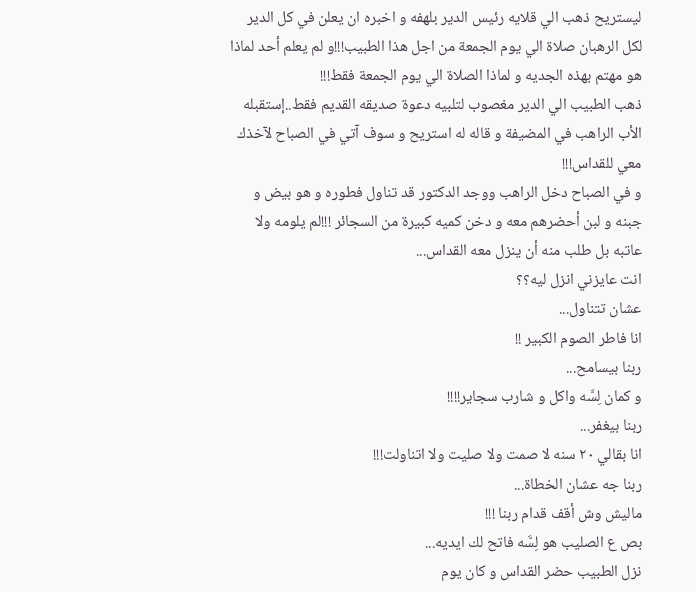ليستريح ذهب الي قلايه رئيس الدير بلهفه و اخبره ان يعلن في كل الدير لكل الرهبان صلاة الي يوم الجمعة من اجل هذا الطبيب!!!و لم يعلم أحد لماذا هو مهتم بهذه الجديه و لماذا الصلاة الي يوم الجمعة فقط!!!
ذهب الطبيب الي الدير مغصوب لتلبيه دعوة صديقه القديم فقط..إستقبله الأب الراهب في المضيفة و قاله له استريح و سوف آتي في الصباح لآخذك معي للقداس!!!
و في الصباح دخل الراهب ووجد الدكتور قد تناول فطوره و هو بيض و جبنه و لبن أحضرهم معه و دخن كميه كبيرة من السجائر !!!لم يلومه ولا عاتبه بل طلب منه أن ينزل معه القداس...
انت عايزني انزل ليه؟؟
عشان تتناول...
انا فاطر الصوم الكبير !!
ربنا بيسامح...
و كمان لِسَّه واكل و شارب سجاير!!!!
ربنا بيغفر...
انا بقالي ٢٠ سنه لا صمت ولا صليت ولا اتناولت!!!
ربنا جه عشان الخطاة...
ماليش وش أقف قدام ربنا !!!
بص ع الصليب هو لِسَّه فاتح لك ايديه...
نزل الطبيب حضر القداس و كان يوم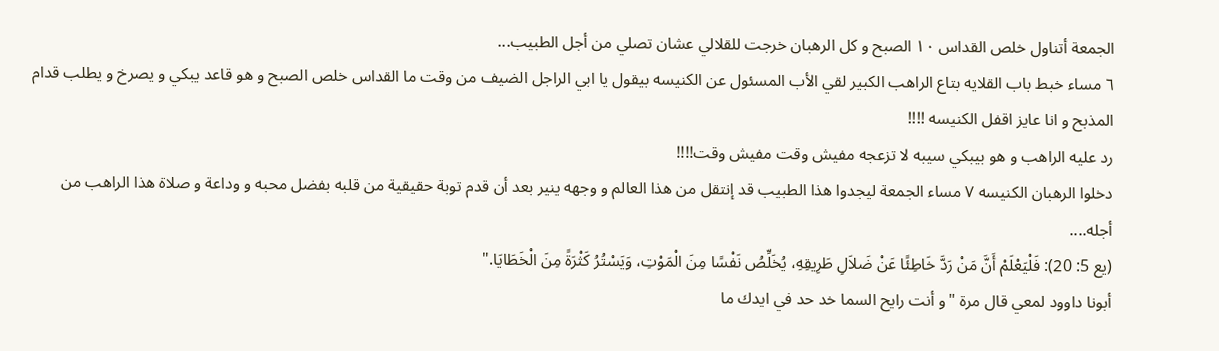الجمعة أتناول خلص القداس ١٠ الصبح و كل الرهبان خرجت للقلالي عشان تصلي من أجل الطبيب...
٦ مساء خبط باب القلايه بتاع الراهب الكبير لقي الأب المسئول عن الكنيسه بيقول يا ابي الراجل الضيف من وقت ما القداس خلص الصبح و هو قاعد يبكي و يصرخ و يطلب قدام المذبح و انا عايز اقفل الكنيسه !!!!
رد عليه الراهب و هو بيبكي سيبه لا تزعجه مفيش وقت مفيش وقت!!!!
دخلوا الرهبان الكنيسه ٧ مساء الجمعة ليجدوا هذا الطبيب قد إنتقل من هذا العالم و وجهه ينير بعد أن قدم توبة حقيقية من قلبه بفضل محبه و وداعة و صلاة هذا الراهب من أجله....
(يع 5: 20): فَلْيَعْلَمْ أَنَّ مَنْ رَدَّ خَاطِئًا عَنْ ضَلاَلِ طَرِيقِهِ، يُخَلِّصُ نَفْسًا مِنَ الْمَوْتِ، وَيَسْتُرُ كَثْرَةً مِنَ الْخَطَايَا."
أبونا داوود لمعي قال مرة "و أنت رايح السما خد حد في ايدك ما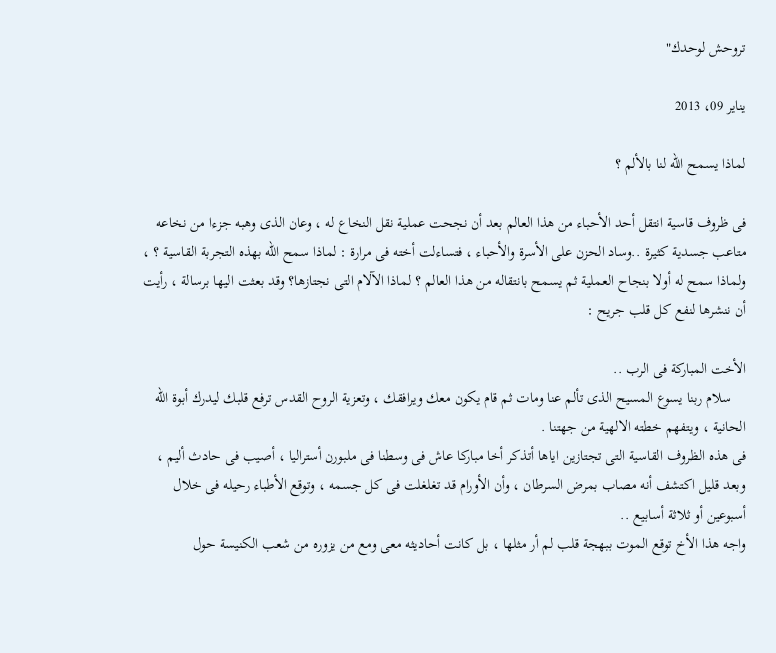تروحش لوحدك"

يناير 09، 2013

لماذا يسمح الله لنا بالألم ؟

فى ظروف قاسية انتقل أحد الأحباء من هذا العالم بعد أن نجحت عملية نقل النخاع له ، وعان الذى وهبه جزءا من نخاعه متاعب جسدية كثيرة ..وساد الحزن على الأسرة والأحباء ، فتساءلت أخته فى مرارة : لماذا سمح الله بهذه التجربة القاسية ؟ ، ولماذا سمح له أولا بنجاح العملية ثم يسمح بانتقاله من هذا العالم ؟ لماذا الآلام التى نجتازها؟ وقد بعثت اليها برسالة ، رأيت أن ننشرها لنفع كل قلب جريح :

الأخت المباركة فى الرب ..
    سلام ربنا يسوع المسيح الذى تألم عنا ومات ثم قام يكون معك ويرافقك ، وتعزية الروح القدس ترفع قلبك ليدرك أبوة الله الحانية ، ويتفهم خطته الالهية من جهتنا .
فى هذه الظروف القاسية التى تجتازين اياها أتذكر أخا مباركا عاش فى وسطنا فى ملبورن أستراليا ، أصيب فى حادث أليم ، وبعد قليل اكتشف أنه مصاب بمرض السرطان ، وأن الأورام قد تغلغلت فى كل جسمه ، وتوقع الأطباء رحيله فى خلال أسبوعين أو ثلاثة أسابيع ..
واجه هذا الأخ توقع الموت ببهجة قلب لم أر مثلها ، بل كانت أحاديثه معى ومع من يزوره من شعب الكنيسة حول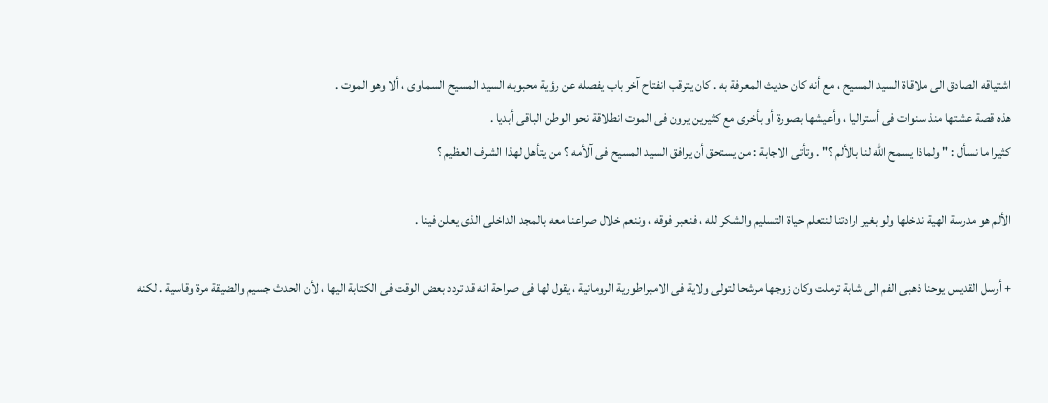اشتياقه الصادق الى ملاقاة السيد المسيح ، مع أنه كان حديث المعرفة به . كان يترقب انفتاح آخر باب يفصله عن رؤية محبوبه السيد المسيح السماوى ، ألا وهو الموت .
هذه قصة عشتها منذ سنوات فى أستراليا ، وأعيشها بصورة أو بأخرى مع كثيرين يرون فى الموت انطلاقة نحو الوطن الباقى أبديا .
كثيرا ما نسأل : " ولماذا يسمح الله لنا بالألم ؟" . وتأتى الاجابة : من يستحق أن يرافق السيد المسيح فى آلأمه ؟ من يتأهل لهذا الشرف العظيم ؟

الألم هو مدرسة الهية ندخلها ولو بغير ارادتنا لنتعلم حياة التسليم والشكر لله ، فنعبر فوقه ، وننعم خلال صراعنا معه بالمجد الداخلى الذى يعلن فينا .

+ أرسل القديس يوحنا ذهبى الفم الى شابة ترملت وكان زوجها مرشحا لتولى ولاية فى الامبراطورية الرومانية ، يقول لها فى صراحة انه قد تردد بعض الوقت فى الكتابة اليها ، لأن الحدث جسيم والضيقة مرة وقاسية . لكنه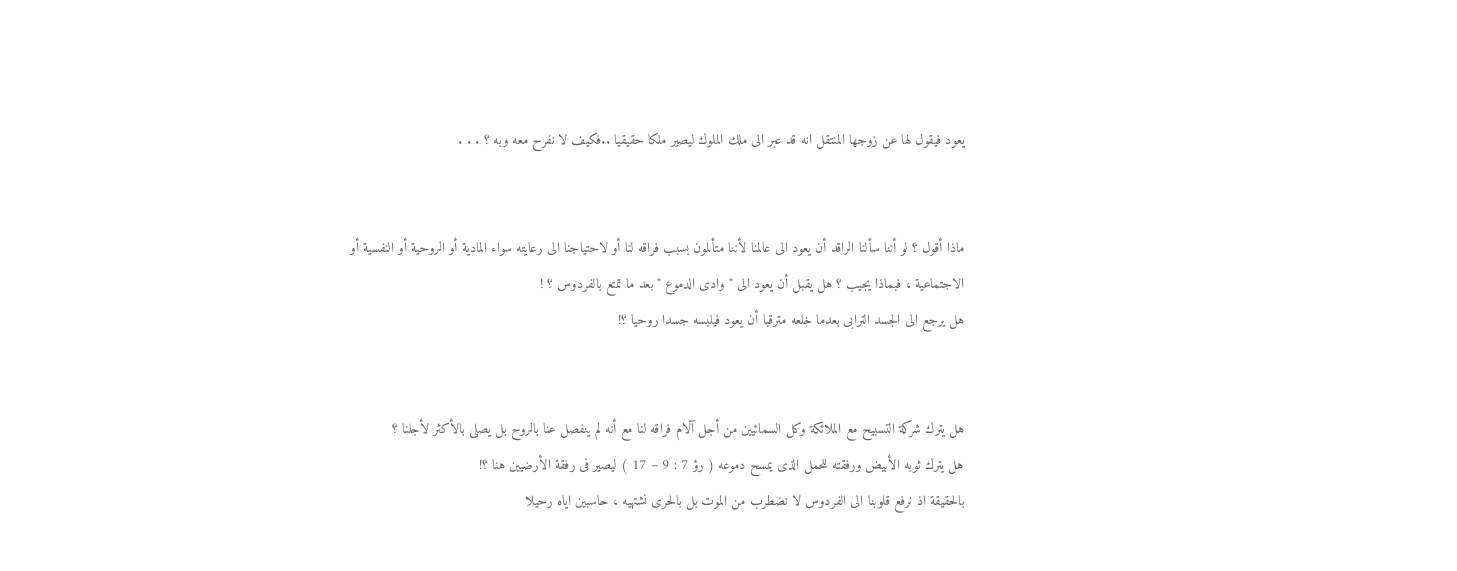يعود فيقول لها عن زوجها المنتقل انه قد عبر الى ملك الملوك ليصير ملكا حقيقيا ..فكيف لا نفرح معه وبه ؟ . . .


ماذا أقول ؟ لو أننا سألنا الراقد أن يعود الى عالمنا لأننا متألمون بسبب فراقه لنا أو لاحتياجنا الى رعايته سواء المادية أو الروحية أو النفسية أو الاجتماعية ، فبماذا يجيب ؟ هل يقبل أن يعود الى " وادى الدموع " بعد ما تمتع بالفردوس ؟ !
هل يرجع الى الجسد الترابى بعدما خلعه مترقبا أن يعود فيلبسه جسدا روحيا ؟!


هل يترك شركة التسبيح مع الملائكة وكل السمائيين من أجل آلام فراقه لنا مع أنه لم ينفصل عنا بالروح بل يصلى بالأكثر لأجلنا ؟
هل يترك ثوبه الأبيض ورفقته للحمل الذى يمسح دموعه ( رؤ 7 : 9 – 17 ) ليصير فى رفقة الأرضيين هنا ؟!
بالحقيقة اذ نرفع قلوبنا الى الفردوس لا نضطرب من الموت بل بالحرى نشتهيه ، حاسبين اياه رحيلا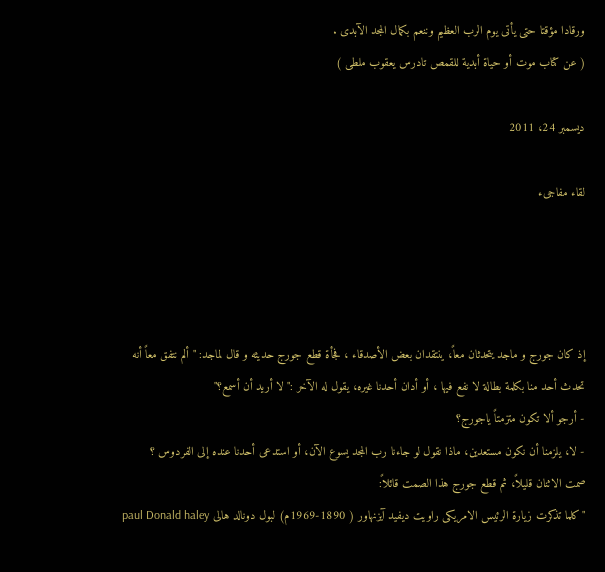ورقادا مؤقتا حتى يأتى يوم الرب العظيم وننعم بكمال المجد الآبدى .
( عن كتاب موت أو حياة أبدية للقمص تادرس يعقوب ملطى )

ديسمبر 24، 2011

لقاء مفاجىء




إذ كان جورج و ماجد يتحدثان معاً، ينتقدان بعض الأصدقاء ، فجأة قطع جورج حديثه و قال لماجد: " ألم نتفق معاً أنه تحدث أحد منا بكلمة بطالة لا نفع فيها ، أو أدان أحدنا غيره، يقول له الآخر :" لا أريد أن أسمع؟"
- أرجو ألا تكون متزمتاً ياجورج؟
- لا، يلزمنا أن نكون مستعدين، ماذا نقول لو جاءنا رب المجد يسوع الآن، أو استدعى أحدنا عنده إلى الفردوس ؟
صمت الاثنان قليلاً، ثم قطع جورج هذا الصمت قائلاً:
"كلما تذكرت زيارة الرئيس الامريكى راويت ديفيد آيزنهاور ( 1890-1969م) لبول دونالد هالى paul Donald haley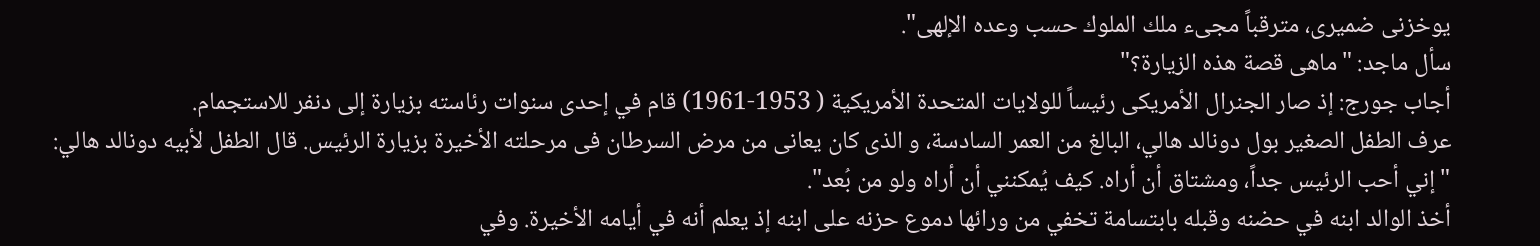يوخزنى ضميرى، مترقباً مجىء ملك الملوك حسب وعده الإلهى".
سأل ماجد: "ماهى قصة هذه الزيارة؟"
أجاب جورج: إذ صار الجنرال الأمريكى رئيساً للولايات المتحدة الأمريكية ( 1953-1961) قام في إحدى سنوات رئاسته بزيارة إلى دنفر للاستجمام.
عرف الطفل الصغير بول دونالد هالي، البالغ من العمر السادسة، و الذى كان يعانى من مرض السرطان فى مرحلته الأخيرة بزيارة الرئيس. قال الطفل لأبيه دونالد هالي: " إني أحب الرئيس جداً، ومشتاق أن أراه. كيف يُمكنني أن أراه ولو من بُعد".
أخذ الوالد ابنه في حضنه وقبله بابتسامة تخفي من ورائها دموع حزنه على ابنه إذ يعلم أنه في أيامه الأخيرة. وفي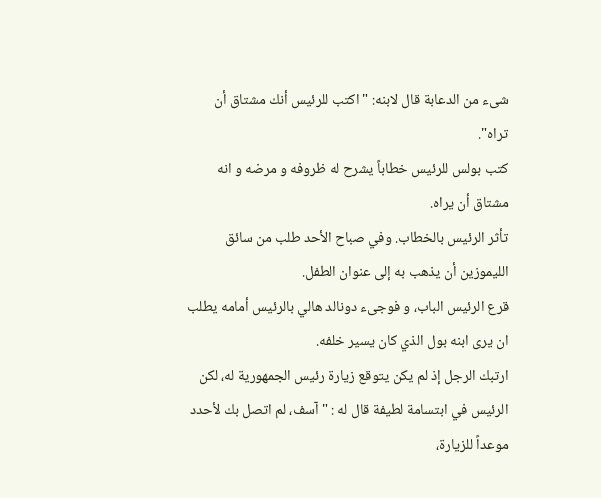شىء من الدعابة قال لابنه: " اكتب للرئيس أنك مشتاق أن تراه".
كتب بولس للرئيس خطاباً يشرح له ظروفه و مرضه و انه مشتاق أن يراه.
تأثر الرئيس بالخطاب. وفي صباح الأحد طلب من سائق الليموزين أن يذهب به إلى عنوان الطفل.
قرع الرئيس الباب، و فوجىء دونالد هالي بالرئيس أمامه يطلب ان يرى ابنه بول الذي كان يسير خلفه.
ارتبك الرجل إذ لم يكن يتوقع زيارة رئيس الجمهورية له، لكن الرئيس في ابتسامة لطيفة قال له : " آسف، لم اتصل بك لأحدد موعداً للزيارة،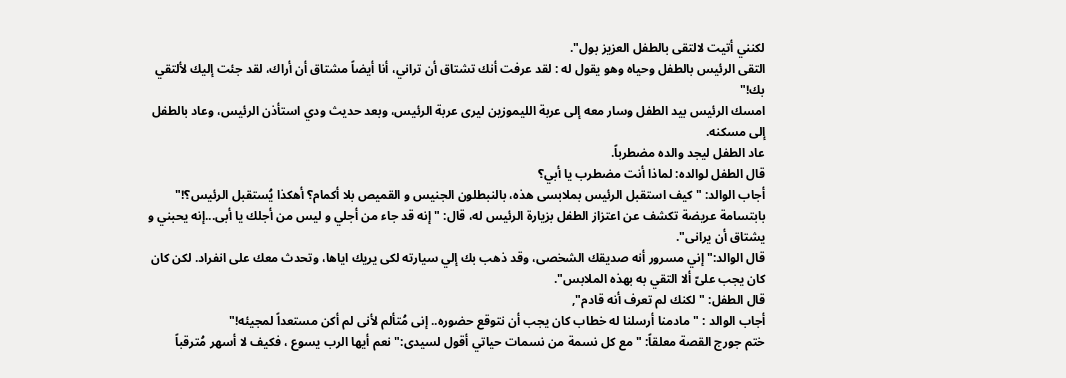لكنني أتيت لالتقى بالطفل العزيز بول".
التقى الرئيس بالطفل وحياه وهو يقول له : لقد عرفت أنك تشتاق أن تراني، أنا أيضاً مشتاق أن أراك، لقد جئت إليك لألتقي بك!"
امسك الرئيس بيد الطفل وسار معه إلى عربة الليموزين ليرى عربة الرئيس، وبعد حديث ودي استأذن الرئيس، وعاد بالطفل إلى مسكنه.
عاد الطفل ليجد والده مضطرباً.
قال الطفل لوالده: لماذا أنت مضطرب يا أبي؟
أجاب الوالد: " كيف استقبل الرئيس بملابسى هذه، بالنبطلون الجنيس و القميص بلا أكمام؟ أهكذا يُستقبل الرئيس؟!"
بابتسامة عريضة تكشف عن اعتزاز الطفل بزيارة الرئيس له، قال: " إنه قد جاء من أجلي و ليس من أجلك يا أبى...إنه يحبني و يشتاق أن يرانى".
قال الوالد:" إني مسرور أنه صديقك الشخصى، وقد ذهب بك إلي سيارته لكى يريك اياها، وتحدث معك على انفراد. لكن كان كان يجب علىّ ألا التقي به بهذه الملابس".
قال الطفل: "لكنك لم تعرف أنه قادم",
أجاب الوالد : " مادمنا أرسلنا له خطاب كان يجب أن نتوقع حضوره.. إنى مُتألم لأنى لم أكن مستعداً لمجيئه!"
ختم جورج القصة معلقاً: " مع كل نسمة من نسمات حياتي أقول لسيدى:" نعم أيها الرب يسوع ، فكيف لا أسهر مُترقباً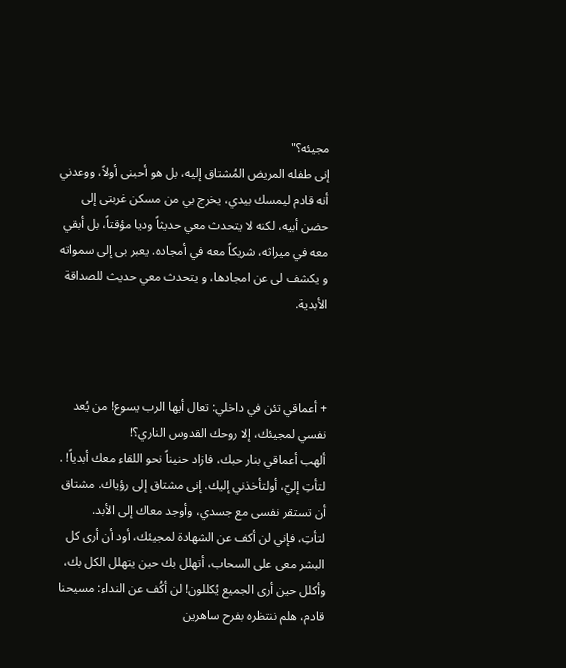مجيئه؟"
إنى طفله المريض المُشتاق إليه، بل هو أحبنى أولاً، ووعدني أنه قادم ليمسك بيدي، يخرج بي من مسكن غربتى إلى حضن أبيه، لكنه لا يتحدث معي حديثاً وديا مؤقتاً، بل أبقي معه في ميراثه، شريكاً معه في أمجاده. يعبر بى إلى سمواته و يكشف لى عن امجادها، و يتحدث معي حديث للصداقة الأبدية.



+ أعماقي تئن في داخلي: تعال أيها الرب يسوع! من يُعد نفسي لمجيئك، إلا روحك القدوس الناري؟!
ألهب أعماقي بنار حبك، فازاد حنيناً نحو اللقاء معك أبدياً! .
لتأتِ إليّ، أولتأخذني إليك. إنى مشتاق إلى رؤياك. مشتاق أن تستقر نفسى مع جسدي، وأوجد معاك إلى الأبد.
لتأتِ، فإني لن أكف عن الشهادة لمجيئك، أود أن أرى كل البشر معى على السحاب، أتهلل بك حين يتهلل الكل بك، وأكلل حين أرى الجميع يُكللون! لن أكُف عن النداء: مسيحنا قادم، هلم ننتظره بفرح ساهرين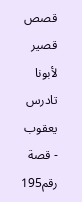قصص قصير لأبونا تادرس يعقوب - قصة رقم195